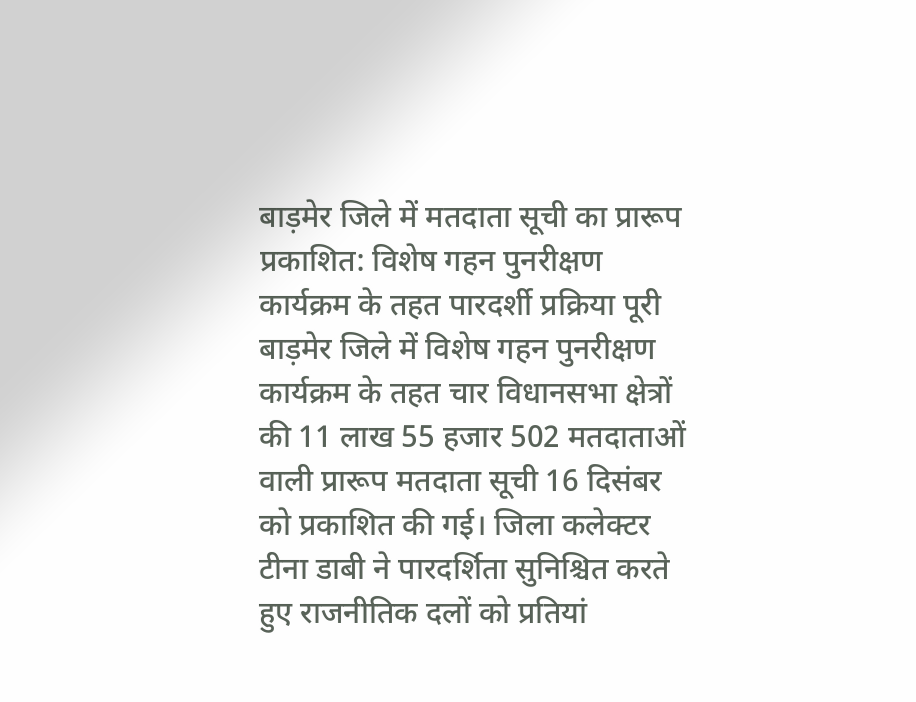बाड़मेर जिले में मतदाता सूची का प्रारूप प्रकाशित: विशेष गहन पुनरीक्षण कार्यक्रम के तहत पारदर्शी प्रक्रिया पूरी
बाड़मेर जिले में विशेष गहन पुनरीक्षण कार्यक्रम के तहत चार विधानसभा क्षेत्रों की 11 लाख 55 हजार 502 मतदाताओं वाली प्रारूप मतदाता सूची 16 दिसंबर को प्रकाशित की गई। जिला कलेक्टर टीना डाबी ने पारदर्शिता सुनिश्चित करते हुए राजनीतिक दलों को प्रतियां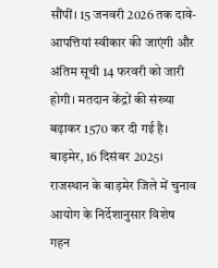सौंपीं। 15 जनवरी 2026 तक दावे-आपत्तियां स्वीकार की जाएंगी और अंतिम सूची 14 फरवरी को जारी होगी। मतदान केंद्रों की संख्या बढ़ाकर 1570 कर दी गई है।
बाड़मेर, 16 दिसंबर 2025। राजस्थान के बाड़मेर जिले में चुनाव आयोग के निर्देशानुसार विशेष गहन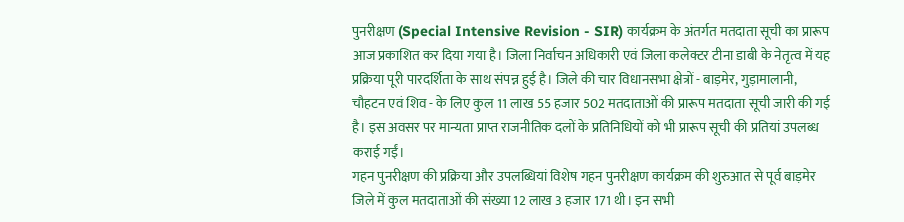पुनरीक्षण (Special Intensive Revision - SIR) कार्यक्रम के अंतर्गत मतदाता सूची का प्रारूप आज प्रकाशित कर दिया गया है। जिला निर्वाचन अधिकारी एवं जिला कलेक्टर टीना डाबी के नेतृत्व में यह प्रक्रिया पूरी पारदर्शिता के साथ संपन्न हुई है। जिले की चार विधानसभा क्षेत्रों - बाड़मेर, गुड़ामालानी, चौहटन एवं शिव - के लिए कुल 11 लाख 55 हजार 502 मतदाताओं की प्रारूप मतदाता सूची जारी की गई है। इस अवसर पर मान्यता प्राप्त राजनीतिक दलों के प्रतिनिधियों को भी प्रारूप सूची की प्रतियां उपलब्ध कराई गईं।
गहन पुनरीक्षण की प्रक्रिया और उपलब्धियां विशेष गहन पुनरीक्षण कार्यक्रम की शुरुआत से पूर्व बाड़मेर जिले में कुल मतदाताओं की संख्या 12 लाख 3 हजार 171 थी। इन सभी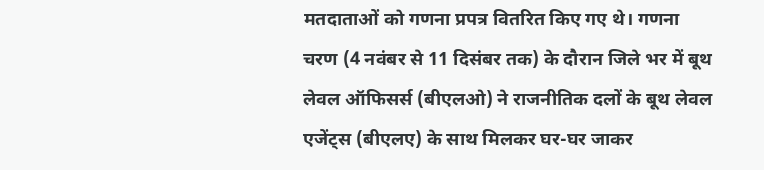मतदाताओं को गणना प्रपत्र वितरित किए गए थे। गणना चरण (4 नवंबर से 11 दिसंबर तक) के दौरान जिले भर में बूथ लेवल ऑफिसर्स (बीएलओ) ने राजनीतिक दलों के बूथ लेवल एजेंट्स (बीएलए) के साथ मिलकर घर-घर जाकर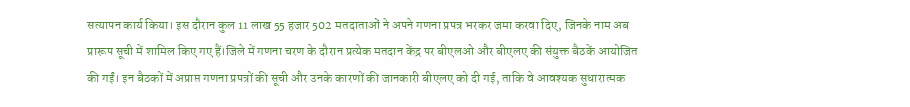सत्यापन कार्य किया। इस दौरान कुल 11 लाख 55 हजार 502 मतदाताओं ने अपने गणना प्रपत्र भरकर जमा करवा दिए, जिनके नाम अब प्रारूप सूची में शामिल किए गए हैं।जिले में गणना चरण के दौरान प्रत्येक मतदान केंद्र पर बीएलओ और बीएलए की संयुक्त बैठकें आयोजित की गईं। इन बैठकों में अप्राप्त गणना प्रपत्रों की सूची और उनके कारणों की जानकारी बीएलए को दी गई, ताकि वे आवश्यक सुधारात्मक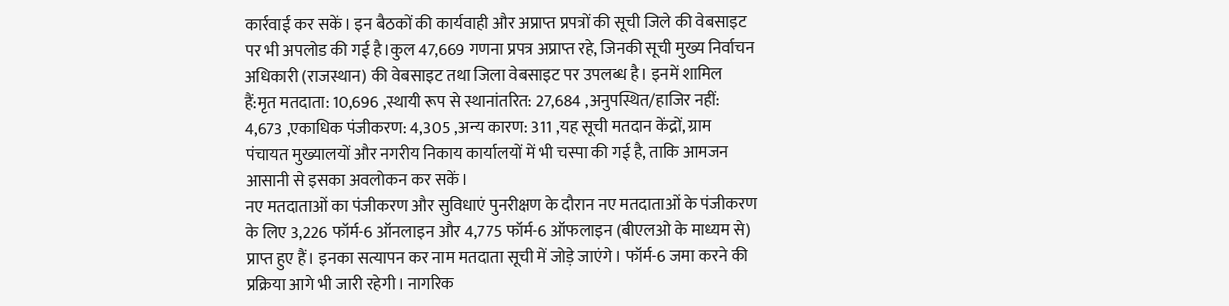कार्रवाई कर सकें। इन बैठकों की कार्यवाही और अप्राप्त प्रपत्रों की सूची जिले की वेबसाइट पर भी अपलोड की गई है।कुल 47,669 गणना प्रपत्र अप्राप्त रहे, जिनकी सूची मुख्य निर्वाचन अधिकारी (राजस्थान) की वेबसाइट तथा जिला वेबसाइट पर उपलब्ध है। इनमें शामिल हैं:मृत मतदाता: 10,696 ,स्थायी रूप से स्थानांतरित: 27,684 ,अनुपस्थित/हाजिर नहीं: 4,673 ,एकाधिक पंजीकरण: 4,305 ,अन्य कारण: 311 ,यह सूची मतदान केंद्रों, ग्राम पंचायत मुख्यालयों और नगरीय निकाय कार्यालयों में भी चस्पा की गई है, ताकि आमजन आसानी से इसका अवलोकन कर सकें।
नए मतदाताओं का पंजीकरण और सुविधाएं पुनरीक्षण के दौरान नए मतदाताओं के पंजीकरण के लिए 3,226 फॉर्म-6 ऑनलाइन और 4,775 फॉर्म-6 ऑफलाइन (बीएलओ के माध्यम से) प्राप्त हुए हैं। इनका सत्यापन कर नाम मतदाता सूची में जोड़े जाएंगे। फॉर्म-6 जमा करने की प्रक्रिया आगे भी जारी रहेगी। नागरिक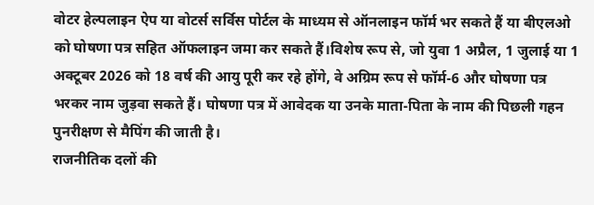वोटर हेल्पलाइन ऐप या वोटर्स सर्विस पोर्टल के माध्यम से ऑनलाइन फॉर्म भर सकते हैं या बीएलओ को घोषणा पत्र सहित ऑफलाइन जमा कर सकते हैं।विशेष रूप से, जो युवा 1 अप्रैल, 1 जुलाई या 1 अक्टूबर 2026 को 18 वर्ष की आयु पूरी कर रहे होंगे, वे अग्रिम रूप से फॉर्म-6 और घोषणा पत्र भरकर नाम जुड़वा सकते हैं। घोषणा पत्र में आवेदक या उनके माता-पिता के नाम की पिछली गहन पुनरीक्षण से मैपिंग की जाती है।
राजनीतिक दलों की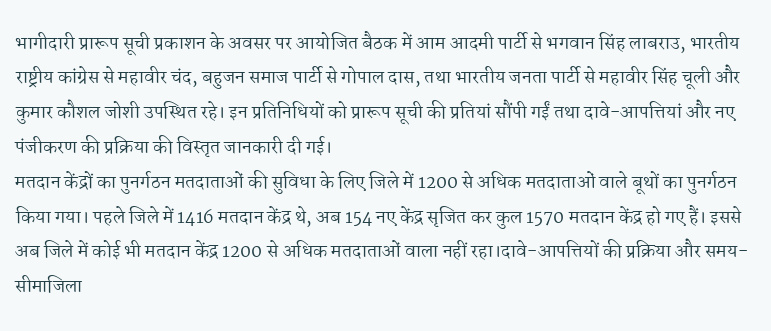भागीदारी प्रारूप सूची प्रकाशन के अवसर पर आयोजित बैठक में आम आदमी पार्टी से भगवान सिंह लाबराउ, भारतीय राष्ट्रीय कांग्रेस से महावीर चंद, बहुजन समाज पार्टी से गोपाल दास, तथा भारतीय जनता पार्टी से महावीर सिंह चूली और कुमार कौशल जोशी उपस्थित रहे। इन प्रतिनिधियों को प्रारूप सूची की प्रतियां सौंपी गईं तथा दावे-आपत्तियां और नए पंजीकरण की प्रक्रिया की विस्तृत जानकारी दी गई।
मतदान केंद्रों का पुनर्गठन मतदाताओं की सुविधा के लिए जिले में 1200 से अधिक मतदाताओं वाले बूथों का पुनर्गठन किया गया। पहले जिले में 1416 मतदान केंद्र थे, अब 154 नए केंद्र सृजित कर कुल 1570 मतदान केंद्र हो गए हैं। इससे अब जिले में कोई भी मतदान केंद्र 1200 से अधिक मतदाताओं वाला नहीं रहा।दावे-आपत्तियों की प्रक्रिया और समय-सीमाजिला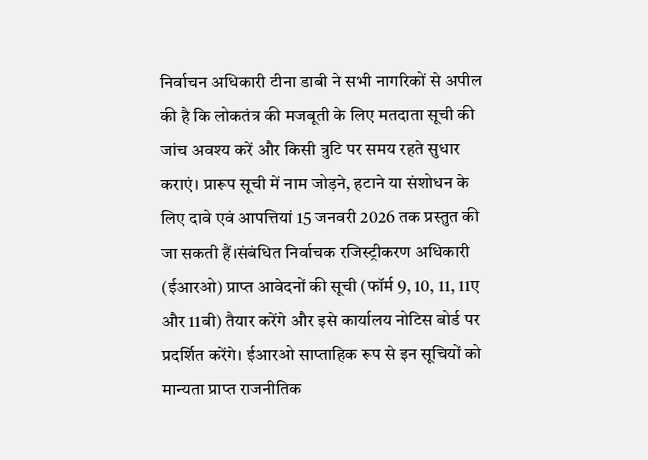निर्वाचन अधिकारी टीना डाबी ने सभी नागरिकों से अपील की है कि लोकतंत्र की मजबूती के लिए मतदाता सूची की जांच अवश्य करें और किसी त्रुटि पर समय रहते सुधार कराएं। प्रारूप सूची में नाम जोड़ने, हटाने या संशोधन के लिए दावे एवं आपत्तियां 15 जनवरी 2026 तक प्रस्तुत की जा सकती हैं।संबंधित निर्वाचक रजिस्ट्रीकरण अधिकारी (ईआरओ) प्राप्त आवेदनों की सूची (फॉर्म 9, 10, 11, 11ए और 11बी) तैयार करेंगे और इसे कार्यालय नोटिस बोर्ड पर प्रदर्शित करेंगे। ईआरओ साप्ताहिक रूप से इन सूचियों को मान्यता प्राप्त राजनीतिक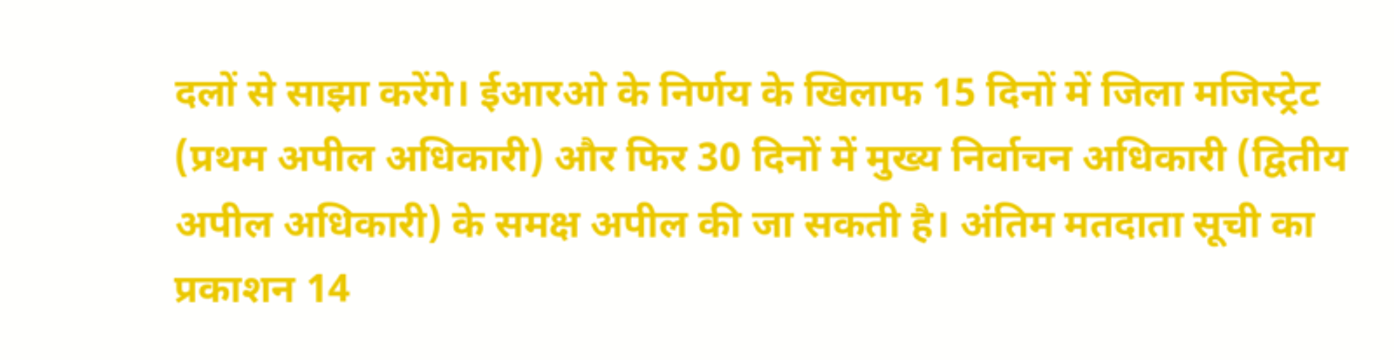दलों से साझा करेंगे। ईआरओ के निर्णय के खिलाफ 15 दिनों में जिला मजिस्ट्रेट (प्रथम अपील अधिकारी) और फिर 30 दिनों में मुख्य निर्वाचन अधिकारी (द्वितीय अपील अधिकारी) के समक्ष अपील की जा सकती है। अंतिम मतदाता सूची का प्रकाशन 14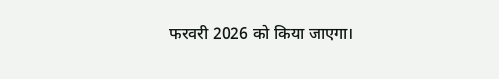फरवरी 2026 को किया जाएगा।